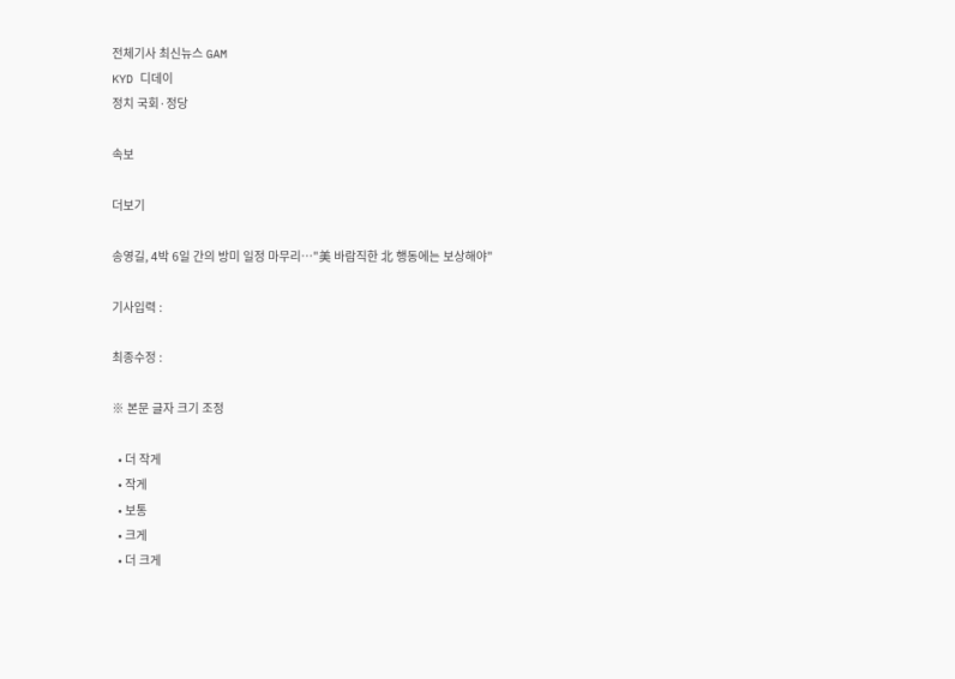전체기사 최신뉴스 GAM
KYD 디데이
정치 국회·정당

속보

더보기

송영길, 4박 6일 간의 방미 일정 마무리…"美 바람직한 北 행동에는 보상해야"

기사입력 :

최종수정 :

※ 본문 글자 크기 조정

  • 더 작게
  • 작게
  • 보통
  • 크게
  • 더 크게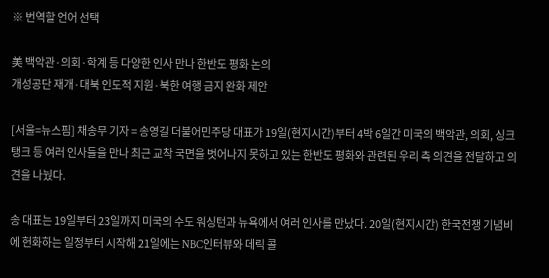※ 번역할 언어 선택

美 백악관·의회·학계 등 다양한 인사 만나 한반도 평화 논의
개성공단 재개·대북 인도적 지원·북한 여행 금지 완화 제안

[서울=뉴스핌] 채송무 기자 = 송영길 더불어민주당 대표가 19일(현지시간)부터 4박 6일간 미국의 백악관, 의회, 싱크탱크 등 여러 인사들을 만나 최근 교착 국면을 벗어나지 못하고 있는 한반도 평화와 관련된 우리 측 의견을 전달하고 의견을 나눴다.

송 대표는 19일부터 23일까지 미국의 수도 워싱턴과 뉴욕에서 여러 인사를 만났다. 20일(현지시간) 한국전쟁 기념비에 헌화하는 일정부터 시작해 21일에는 NBC인터뷰와 데릭 콜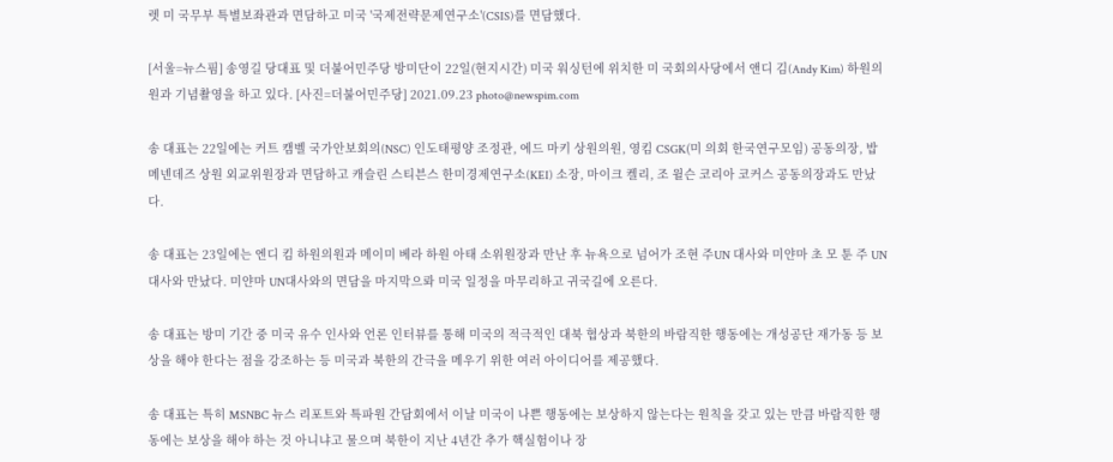렛 미 국무부 특별보좌관과 면담하고 미국 '국제전략문제연구소'(CSIS)를 면담했다.

[서울=뉴스핌] 송영길 당대표 및 더불어민주당 방미단이 22일(현지시간) 미국 워싱턴에 위치한 미 국회의사당에서 앤디 김(Andy Kim) 하원의원과 기념촬영을 하고 있다. [사진=더불어민주당] 2021.09.23 photo@newspim.com

송 대표는 22일에는 커트 캠벨 국가안보회의(NSC) 인도태평양 조정관, 에드 마키 상원의원, 영킴 CSGK(미 의회 한국연구모임) 공동의장, 밥 메넨데즈 상원 외교위원장과 면담하고 캐슬린 스티븐스 한미경제연구소(KEI) 소장, 마이크 켈리, 조 윌슨 코리아 코커스 공동의장과도 만났다.

송 대표는 23일에는 엔디 킴 하원의원과 메이미 베라 하원 아태 소위원장과 만난 후 뉴욕으로 넘어가 조현 주UN 대사와 미얀마 초 모 툰 주 UN 대사와 만났다. 미얀마 UN대사와의 면담을 마지막으롸 미국 일정을 마무리하고 귀국길에 오른다.

송 대표는 방미 기간 중 미국 유수 인사와 언론 인터뷰를 통해 미국의 적극적인 대북 협상과 북한의 바람직한 행동에는 개성공단 재가동 등 보상을 해야 한다는 점을 강조하는 등 미국과 북한의 간극을 메우기 위한 여러 아이디어를 제공했다.

송 대표는 특히 MSNBC 뉴스 리포트와 특파원 간담회에서 이날 미국이 나쁜 행동에는 보상하지 않는다는 원칙을 갖고 있는 만큼 바람직한 행동에는 보상을 해야 하는 것 아니냐고 물으며 북한이 지난 4년간 추가 핵실험이나 장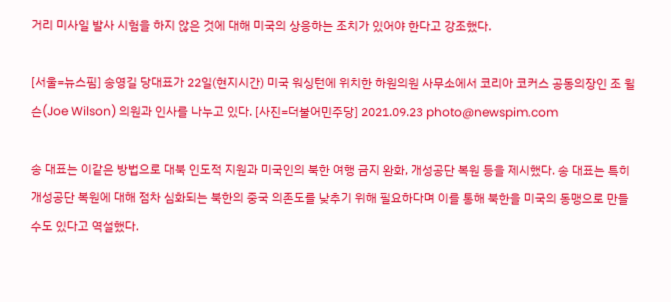거리 미사일 발사 시험을 하지 않은 것에 대해 미국의 상응하는 조치가 있어야 한다고 강조했다.

[서울=뉴스핌] 송영길 당대표가 22일(현지시간) 미국 워싱턴에 위치한 하원의원 사무소에서 코리아 코커스 공동의장인 조 윌슨(Joe Wilson) 의원과 인사를 나누고 있다. [사진=더불어민주당] 2021.09.23 photo@newspim.com

송 대표는 이같은 방법으로 대북 인도적 지원과 미국인의 북한 여행 금지 완화, 개성공단 복원 등을 제시했다. 송 대표는 특히 개성공단 복원에 대해 점차 심화되는 북한의 중국 의존도를 낮추기 위해 필요하다며 이를 통해 북한을 미국의 동맹으로 만들 수도 있다고 역설했다.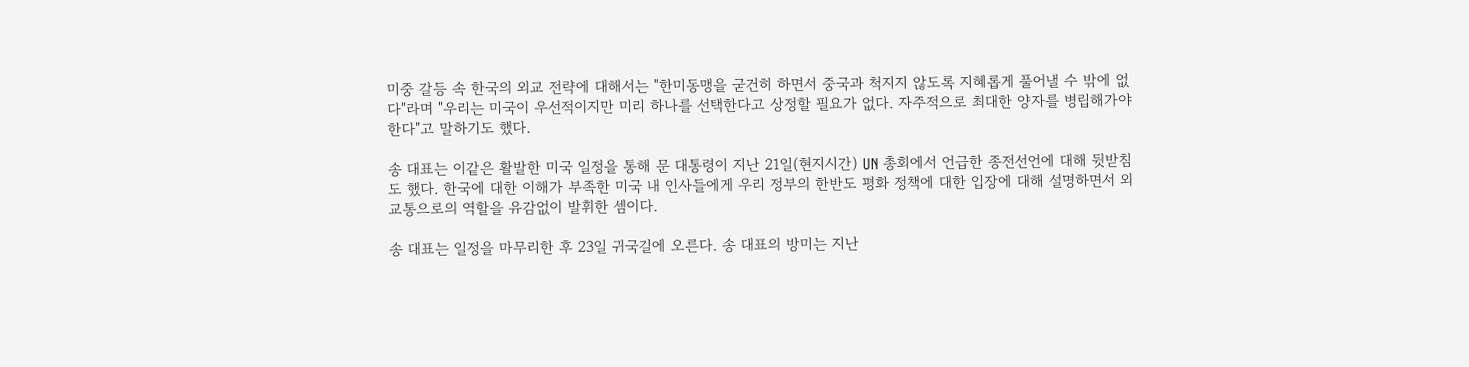미중 갈등 속 한국의 외교 전략에 대해서는 "한미동맹을 굳건히 하면서 중국과 척지지 않도록 지혜롭게 풀어낼 수 밖에 없다"라며 "우리는 미국이 우선적이지만 미리 하나를 선택한다고 상정할 필요가 없다. 자주적으로 최대한 양자를 병립해가야 한다"고 말하기도 했다.

송 대표는 이같은 활발한 미국 일정을 통해 문 대통령이 지난 21일(현지시간) UN 총회에서 언급한 종전선언에 대해 뒷받침도 했다. 한국에 대한 이해가 부족한 미국 내 인사들에게 우리 정부의 한반도 평화 정책에 대한 입장에 대해 설명하면서 외교통으로의 역할을 유감없이 발휘한 셈이다.

송 대표는 일정을 마무리한 후 23일 귀국길에 오른다. 송 대표의 방미는 지난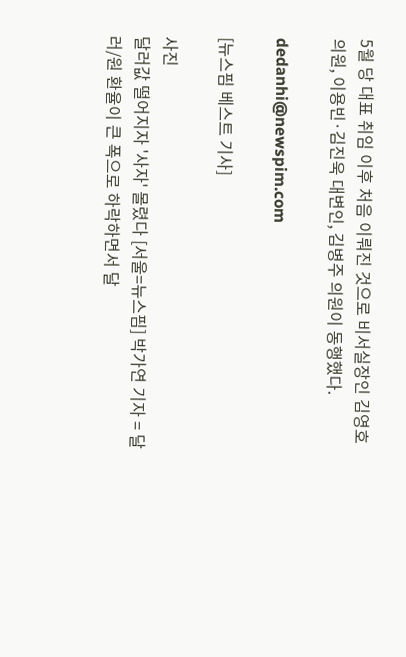5월 당 대표 취임 이후 처음 이뤄진 것으로 비서실장인 김영호 의원, 이용빈·김진욱 대변인, 김병주 의원이 동행했다.

dedanhi@newspim.com

[뉴스핌 베스트 기사]

사진
달러값 떨어지자 '사자' 몰렸다 [서울=뉴스핌] 박가연 기자 = 달러/원 환율이 큰 폭으로 하락하면서 달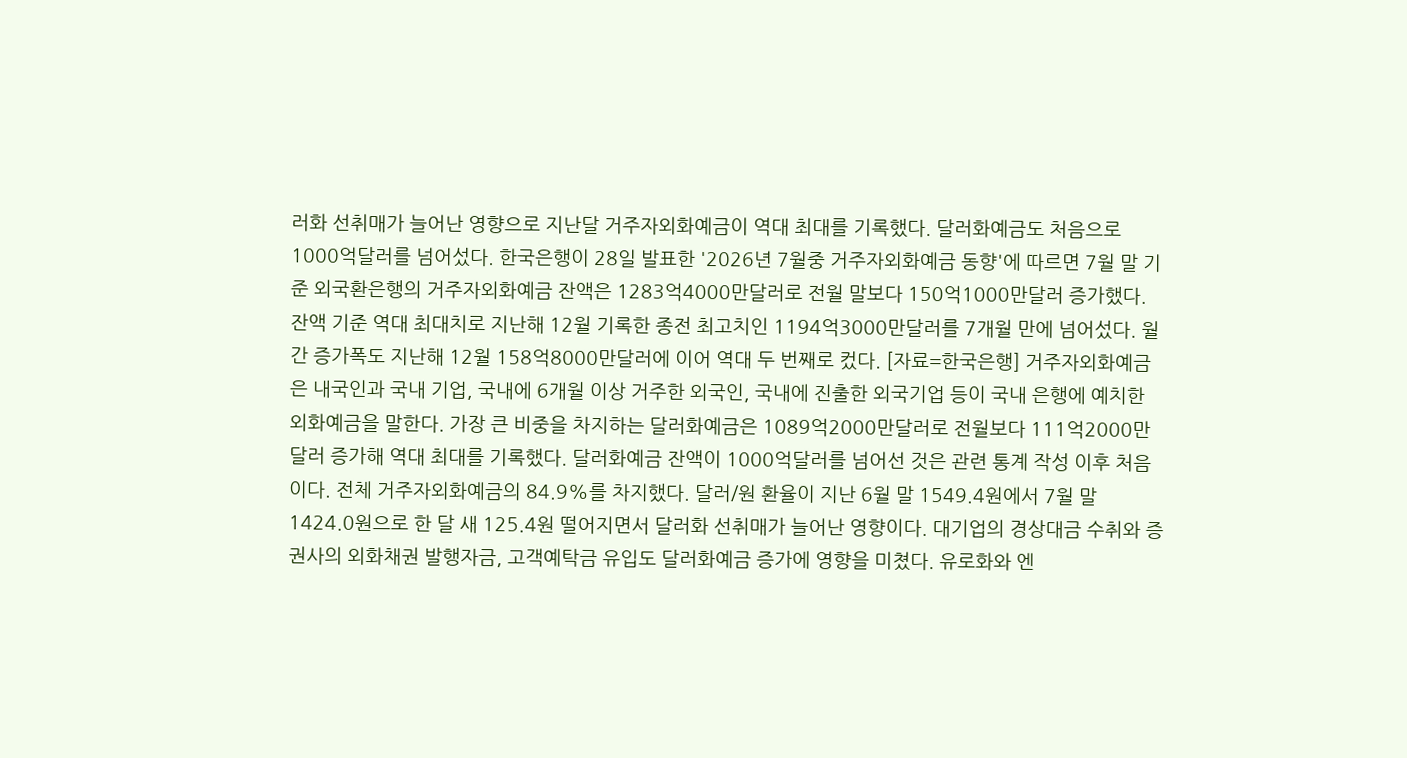러화 선취매가 늘어난 영향으로 지난달 거주자외화예금이 역대 최대를 기록했다. 달러화예금도 처음으로 1000억달러를 넘어섰다. 한국은행이 28일 발표한 '2026년 7월중 거주자외화예금 동향'에 따르면 7월 말 기준 외국환은행의 거주자외화예금 잔액은 1283억4000만달러로 전월 말보다 150억1000만달러 증가했다. 잔액 기준 역대 최대치로 지난해 12월 기록한 종전 최고치인 1194억3000만달러를 7개월 만에 넘어섰다. 월간 증가폭도 지난해 12월 158억8000만달러에 이어 역대 두 번째로 컸다. [자료=한국은행] 거주자외화예금은 내국인과 국내 기업, 국내에 6개월 이상 거주한 외국인, 국내에 진출한 외국기업 등이 국내 은행에 예치한 외화예금을 말한다. 가장 큰 비중을 차지하는 달러화예금은 1089억2000만달러로 전월보다 111억2000만달러 증가해 역대 최대를 기록했다. 달러화예금 잔액이 1000억달러를 넘어선 것은 관련 통계 작성 이후 처음이다. 전체 거주자외화예금의 84.9%를 차지했다. 달러/원 환율이 지난 6월 말 1549.4원에서 7월 말 1424.0원으로 한 달 새 125.4원 떨어지면서 달러화 선취매가 늘어난 영향이다. 대기업의 경상대금 수취와 증권사의 외화채권 발행자금, 고객예탁금 유입도 달러화예금 증가에 영향을 미쳤다. 유로화와 엔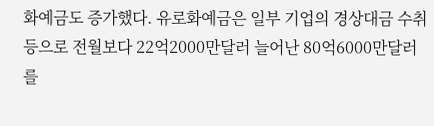화예금도 증가했다. 유로화예금은 일부 기업의 경상대금 수취 등으로 전월보다 22억2000만달러 늘어난 80억6000만달러를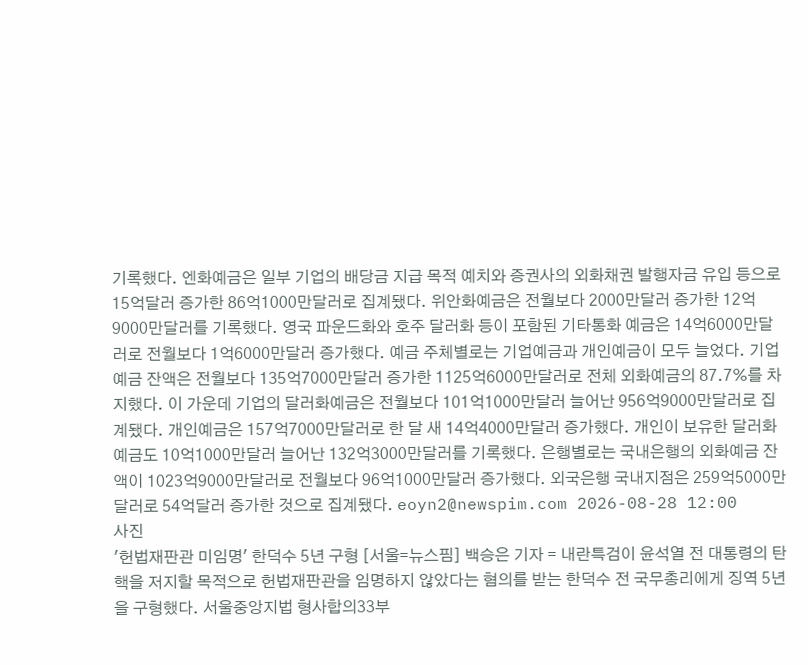기록했다. 엔화예금은 일부 기업의 배당금 지급 목적 예치와 증권사의 외화채권 발행자금 유입 등으로 15억달러 증가한 86억1000만달러로 집계됐다. 위안화예금은 전월보다 2000만달러 증가한 12억9000만달러를 기록했다. 영국 파운드화와 호주 달러화 등이 포함된 기타통화 예금은 14억6000만달러로 전월보다 1억6000만달러 증가했다. 예금 주체별로는 기업예금과 개인예금이 모두 늘었다. 기업예금 잔액은 전월보다 135억7000만달러 증가한 1125억6000만달러로 전체 외화예금의 87.7%를 차지했다. 이 가운데 기업의 달러화예금은 전월보다 101억1000만달러 늘어난 956억9000만달러로 집계됐다. 개인예금은 157억7000만달러로 한 달 새 14억4000만달러 증가했다. 개인이 보유한 달러화예금도 10억1000만달러 늘어난 132억3000만달러를 기록했다. 은행별로는 국내은행의 외화예금 잔액이 1023억9000만달러로 전월보다 96억1000만달러 증가했다. 외국은행 국내지점은 259억5000만달러로 54억달러 증가한 것으로 집계됐다. eoyn2@newspim.com 2026-08-28 12:00
사진
'헌법재판관 미임명' 한덕수 5년 구형 [서울=뉴스핌] 백승은 기자 = 내란특검이 윤석열 전 대통령의 탄핵을 저지할 목적으로 헌법재판관을 임명하지 않았다는 혐의를 받는 한덕수 전 국무총리에게 징역 5년을 구형했다. 서울중앙지법 형사합의33부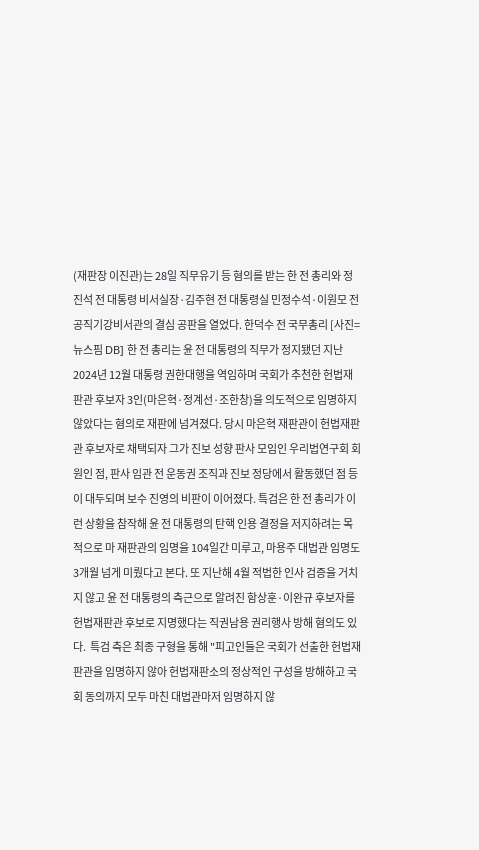(재판장 이진관)는 28일 직무유기 등 혐의를 받는 한 전 총리와 정진석 전 대통령 비서실장·김주현 전 대통령실 민정수석·이원모 전 공직기강비서관의 결심 공판을 열었다. 한덕수 전 국무총리 [사진=뉴스핌 DB] 한 전 총리는 윤 전 대통령의 직무가 정지됐던 지난 2024년 12월 대통령 권한대행을 역임하며 국회가 추천한 헌법재판관 후보자 3인(마은혁·정계선·조한창)을 의도적으로 임명하지 않았다는 혐의로 재판에 넘겨졌다. 당시 마은혁 재판관이 헌법재판관 후보자로 채택되자 그가 진보 성향 판사 모임인 우리법연구회 회원인 점, 판사 임관 전 운동권 조직과 진보 정당에서 활동했던 점 등이 대두되며 보수 진영의 비판이 이어졌다. 특검은 한 전 총리가 이런 상황을 참작해 윤 전 대통령의 탄핵 인용 결정을 저지하려는 목적으로 마 재판관의 임명을 104일간 미루고, 마용주 대법관 임명도 3개월 넘게 미뤘다고 본다. 또 지난해 4월 적법한 인사 검증을 거치지 않고 윤 전 대통령의 측근으로 알려진 함상훈·이완규 후보자를 헌법재판관 후보로 지명했다는 직권남용 권리행사 방해 혐의도 있다.  특검 측은 최종 구형을 통해 "피고인들은 국회가 선출한 헌법재판관을 임명하지 않아 헌법재판소의 정상적인 구성을 방해하고 국회 동의까지 모두 마친 대법관마저 임명하지 않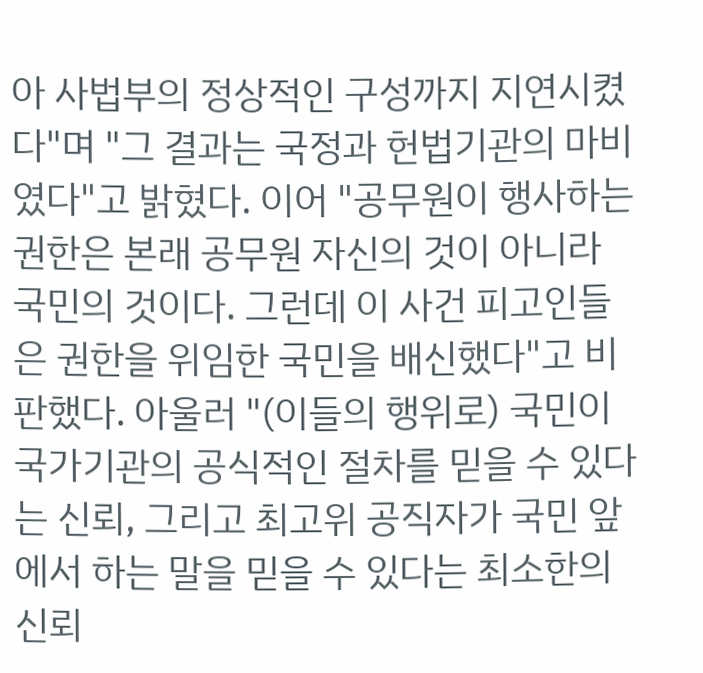아 사법부의 정상적인 구성까지 지연시켰다"며 "그 결과는 국정과 헌법기관의 마비였다"고 밝혔다. 이어 "공무원이 행사하는 권한은 본래 공무원 자신의 것이 아니라 국민의 것이다. 그런데 이 사건 피고인들은 권한을 위임한 국민을 배신했다"고 비판했다. 아울러 "(이들의 행위로) 국민이 국가기관의 공식적인 절차를 믿을 수 있다는 신뢰, 그리고 최고위 공직자가 국민 앞에서 하는 말을 믿을 수 있다는 최소한의 신뢰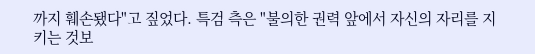까지 훼손됐다"고 짚었다. 특검 측은 "불의한 권력 앞에서 자신의 자리를 지키는 것보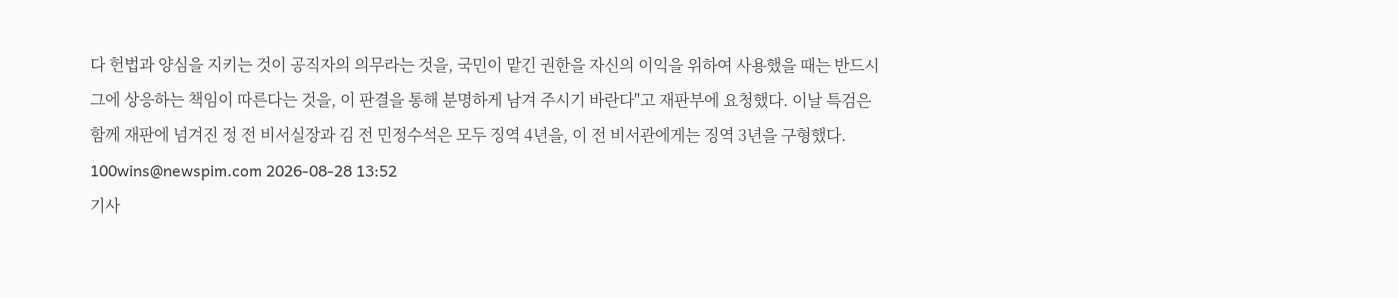다 헌법과 양심을 지키는 것이 공직자의 의무라는 것을, 국민이 맡긴 권한을 자신의 이익을 위하여 사용했을 때는 반드시 그에 상응하는 책임이 따른다는 것을, 이 판결을 통해 분명하게 남겨 주시기 바란다"고 재판부에 요청했다. 이날 특검은 함께 재판에 넘겨진 정 전 비서실장과 김 전 민정수석은 모두 징역 4년을, 이 전 비서관에게는 징역 3년을 구형했다. 100wins@newspim.com 2026-08-28 13:52
기사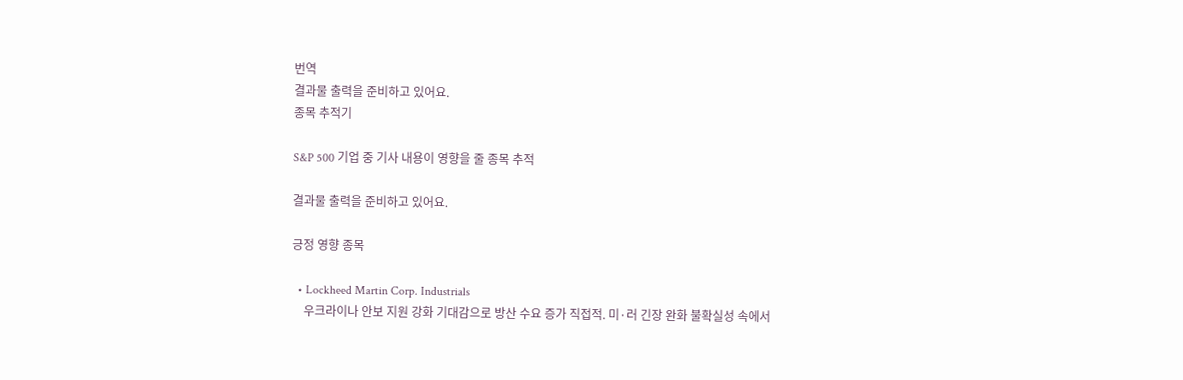번역
결과물 출력을 준비하고 있어요.
종목 추적기

S&P 500 기업 중 기사 내용이 영향을 줄 종목 추적

결과물 출력을 준비하고 있어요.

긍정 영향 종목

  • Lockheed Martin Corp. Industrials
    우크라이나 안보 지원 강화 기대감으로 방산 수요 증가 직접적. 미·러 긴장 완화 불확실성 속에서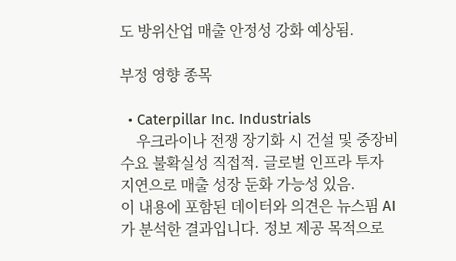도 방위산업 매출 안정성 강화 예상됨.

부정 영향 종목

  • Caterpillar Inc. Industrials
    우크라이나 전쟁 장기화 시 건설 및 중장비 수요 불확실성 직접적. 글로벌 인프라 투자 지연으로 매출 성장 둔화 가능성 있음.
이 내용에 포함된 데이터와 의견은 뉴스핌 AI가 분석한 결과입니다. 정보 제공 목적으로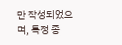만 작성되었으며, 특정 종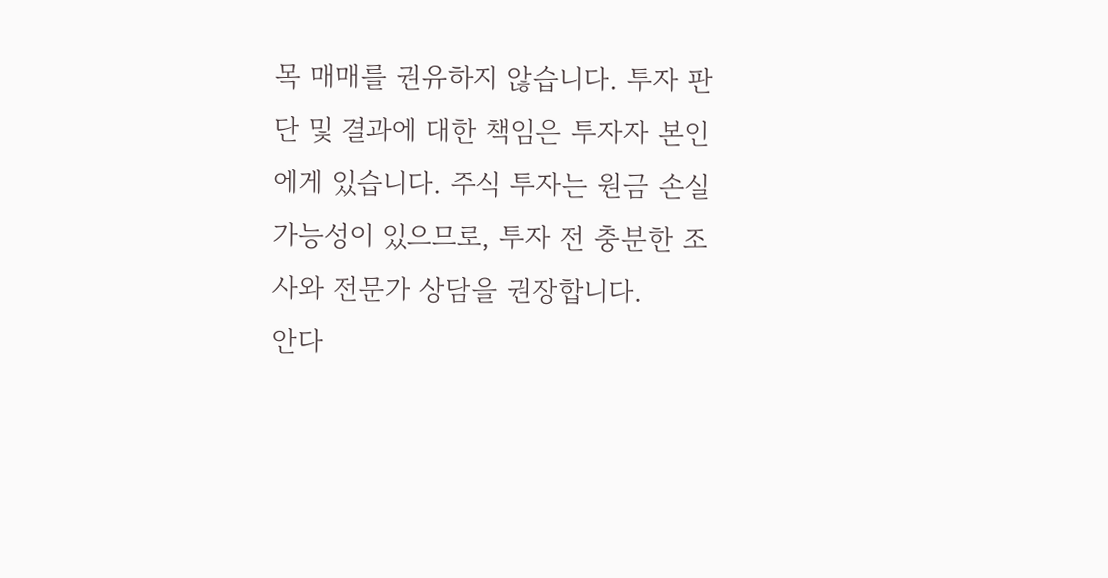목 매매를 권유하지 않습니다. 투자 판단 및 결과에 대한 책임은 투자자 본인에게 있습니다. 주식 투자는 원금 손실 가능성이 있으므로, 투자 전 충분한 조사와 전문가 상담을 권장합니다.
안다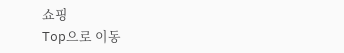쇼핑
Top으로 이동